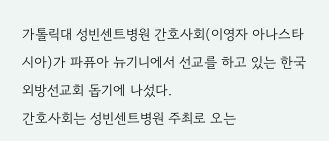가톨릭대 성빈센트병원 간호사회(이영자 아나스타시아)가 파퓨아 뉴기니에서 선교를 하고 있는 한국외방선교회 돕기에 나섰다.
간호사회는 성빈센트병원 주최로 오는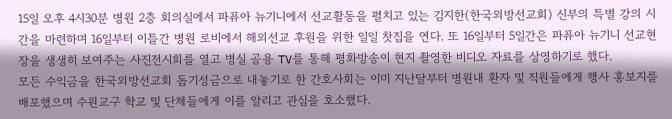15일 오후 4시30분 병원 2층 회의실에서 파퓨아 뉴기니에서 선교활동을 펼치고 있는 김지한(한국외방선교회) 신부의 특별 강의 시간을 마련하며 16일부터 이틀간 병원 로비에서 해외선교 후원을 위한 일일 찻집을 연다. 또 16일부터 5일간은 파퓨아 뉴기니 선교현장을 생생히 보여주는 사진전시회를 열고 병실 공용 TV를 통해 평화방송이 현지 촬영한 비디오 자료를 상영하기로 했다.
모든 수익금을 한국외방선교회 돕기성금으로 내놓기로 한 간호사회는 이미 지난달부터 병원내 환자 및 직원들에게 행사 홍보지를 배포했으며 수원교구 학교 및 단체들에게 이를 알리고 관심을 호소했다.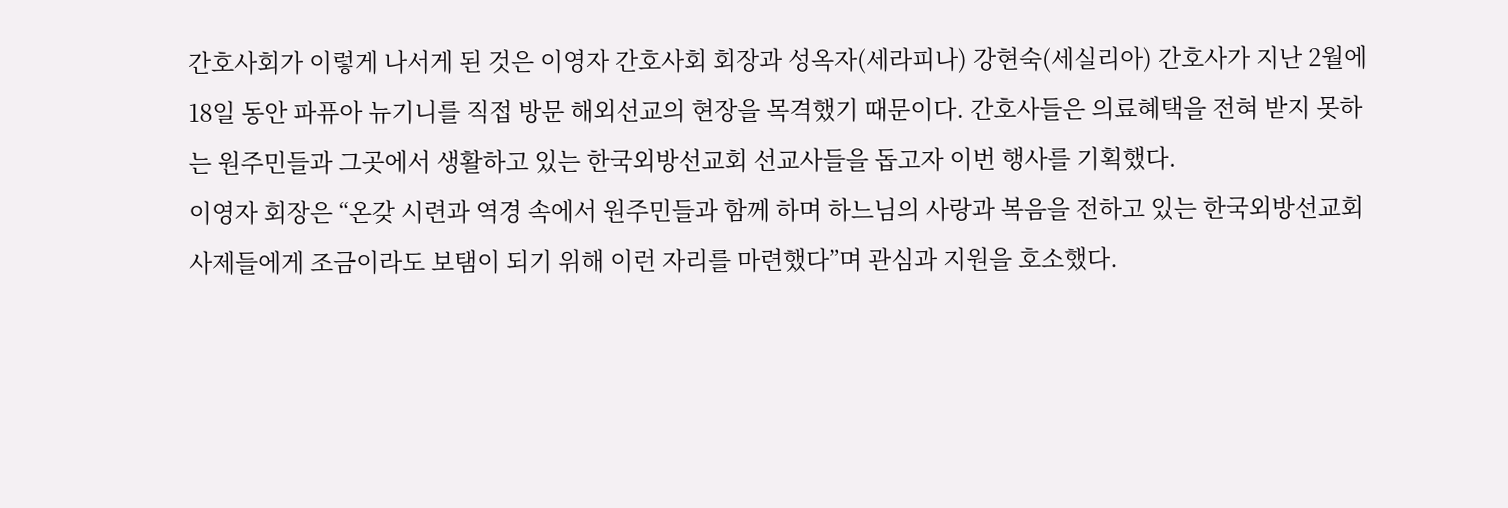간호사회가 이렇게 나서게 된 것은 이영자 간호사회 회장과 성옥자(세라피나) 강현숙(세실리아) 간호사가 지난 2월에 18일 동안 파퓨아 뉴기니를 직접 방문 해외선교의 현장을 목격했기 때문이다. 간호사들은 의료혜택을 전혀 받지 못하는 원주민들과 그곳에서 생활하고 있는 한국외방선교회 선교사들을 돕고자 이번 행사를 기획했다.
이영자 회장은 “온갖 시련과 역경 속에서 원주민들과 함께 하며 하느님의 사랑과 복음을 전하고 있는 한국외방선교회 사제들에게 조금이라도 보탬이 되기 위해 이런 자리를 마련했다”며 관심과 지원을 호소했다.